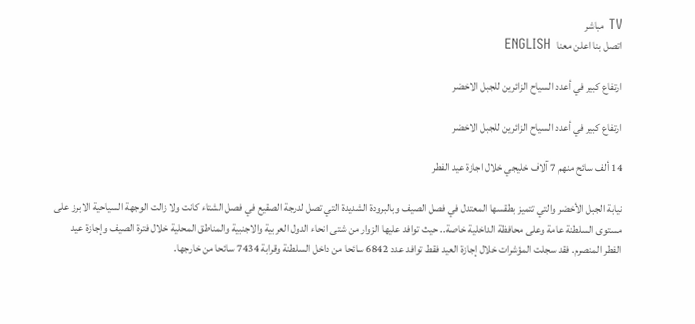TV مباشر
اتصل بنا اعلن معنا   ENGLISH

ارتفاع كبير في أعدد السياح الزائرين للجبل الاخضر

ارتفاع كبير في أعدد السياح الزائرين للجبل الاخضر

14 ألف سائح منهم 7 آلاف خليجي خلال اجازة عيد الفطر

نيابة الجبل الأخضر والتي تتميز بطقسها المعتدل في فصل الصيف وبالبرودة الشديدة التي تصل لدرجة الصقيع في فصل الشتاء كانت ولا زالت الوجهة السياحية الابرز على مستوى السلطنة عامة وعلى محافظة الداخلية خاصة.. حيث توافد عليها الزوار من شتى انحاء الدول العربية والاجنبية والمناطق المحلية خلال فترة الصيف وإجازة عيد الفطر المنصرم. فقد سجلت المؤشرات خلال إجازة العيد فقط توافد عدد 6842 سائحا من داخل السلطنة وقرابة 7434 سائحا من خارجها.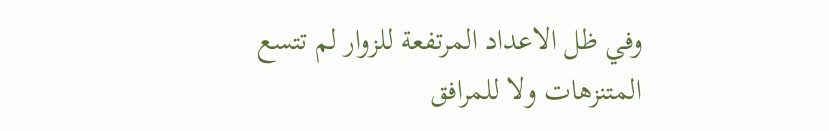وفي ظل الاعداد المرتفعة للزوار لم تتسع المتنزهات ولا للمرافق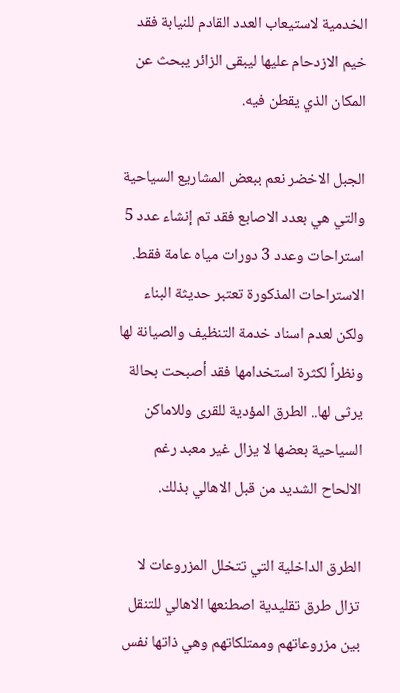الخدمية لاستيعاب العدد القادم للنيابة فقد خيم الازدحام عليها ليبقى الزائر يبحث عن المكان الذي يقطن فيه.

الجبل الاخضر نعم ببعض المشاريع السياحية والتي هي بعدد الاصابع فقد تم إنشاء عدد 5 استراحات وعدد 3 دورات مياه عامة فقط. الاستراحات المذكورة تعتبر حديثة البناء ولكن لعدم اسناد خدمة التنظيف والصيانة لها ونظراً لكثرة استخدامها فقد أصبحت بحالة يرثى لها.. الطرق المؤدية للقرى وللاماكن السياحية بعضها لا يزال غير معبد رغم الالحاح الشديد من قبل الاهالي بذلك.

الطرق الداخلية التي تتخلل المزروعات لا تزال طرق تقليدية اصطنعها الاهالي للتنقل بين مزروعاتهم وممتلكاتهم وهي ذاتها نفس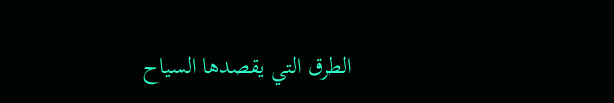الطرق التي يقصدها السياح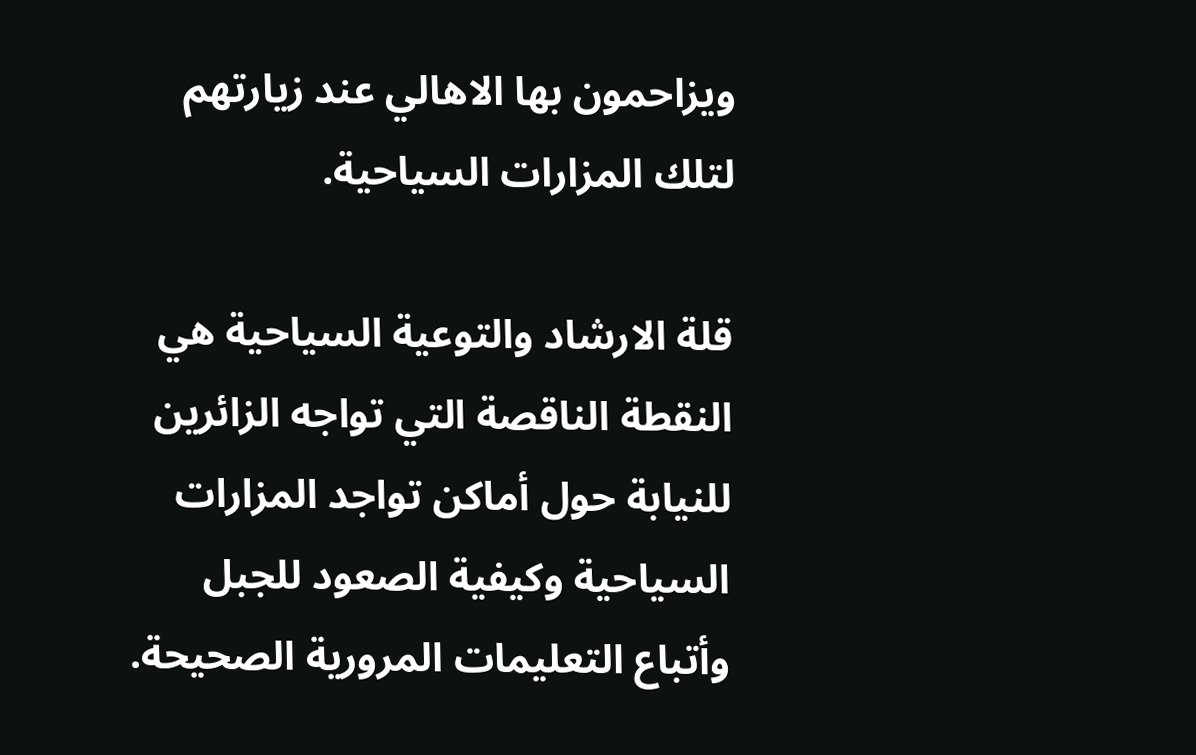ويزاحمون بها الاهالي عند زيارتهم لتلك المزارات السياحية.

قلة الارشاد والتوعية السياحية هي النقطة الناقصة التي تواجه الزائرين للنيابة حول أماكن تواجد المزارات السياحية وكيفية الصعود للجبل وأتباع التعليمات المرورية الصحيحة.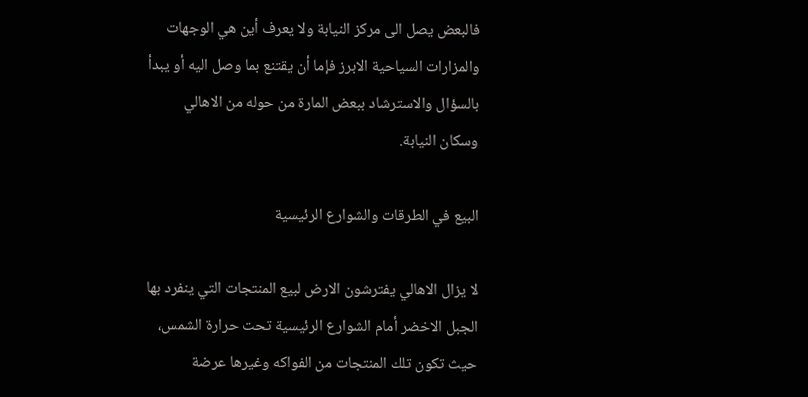فالبعض يصل الى مركز النيابة ولا يعرف أين هي الوجهات والمزارات السياحية الابرز فإما أن يقتنع بما وصل اليه أو يبدأ بالسؤال والاسترشاد ببعض المارة من حوله من الاهالي وسكان النيابة.

البيع في الطرقات والشوارع الرئيسية

لا يزال الاهالي يفترشون الارض لبيع المنتجات التي ينفرد بها الجبل الاخضر أمام الشوارع الرئيسية تحت حرارة الشمس، حيث تكون تلك المنتجات من الفواكه وغيرها عرضة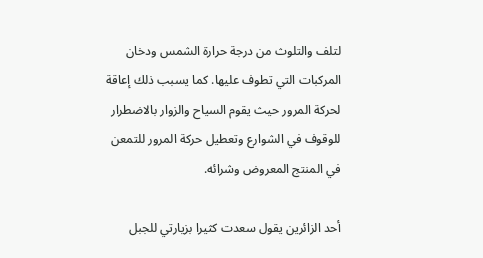لتلف والتلوث من درجة حرارة الشمس ودخان المركبات التي تطوف عليها. كما يسبب ذلك إعاقة لحركة المرور حيث يقوم السياح والزوار بالاضطرار للوقوف في الشوارع وتعطيل حركة المرور للتمعن في المنتج المعروض وشرائه.

أحد الزائرين يقول سعدت كثيرا بزيارتي للجبل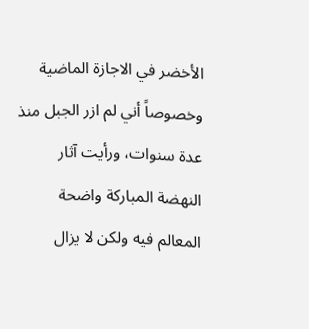الأخضر في الاجازة الماضية وخصوصاً أني لم ازر الجبل منذ عدة سنوات، ورأيت آثار النهضة المباركة واضحة المعالم فيه ولكن لا يزال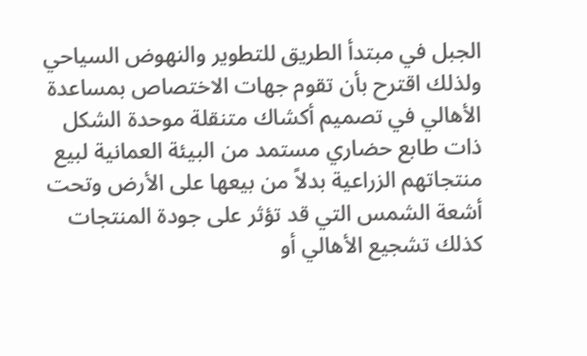الجبل في مبتدأ الطريق للتطوير والنهوض السياحي ولذلك اقترح بأن تقوم جهات الاختصاص بمساعدة الأهالي في تصميم أكشاك متنقلة موحدة الشكل ذات طابع حضاري مستمد من البيئة العمانية لبيع منتجاتهم الزراعية بدلاً من بيعها على الأرض وتحت أشعة الشمس التي قد تؤثر على جودة المنتجات كذلك تشجيع الأهالي أو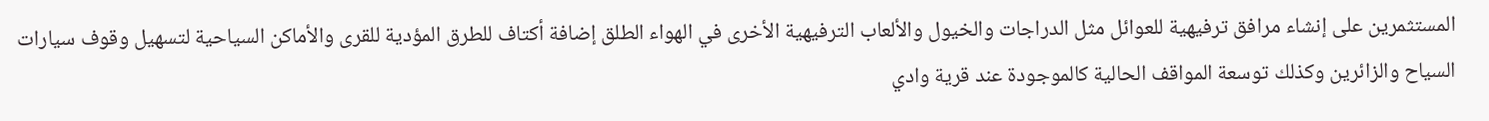المستثمرين على إنشاء مرافق ترفيهية للعوائل مثل الدراجات والخيول والألعاب الترفيهية الأخرى في الهواء الطلق إضافة أكتاف للطرق المؤدية للقرى والأماكن السياحية لتسهيل وقوف سيارات السياح والزائرين وكذلك توسعة المواقف الحالية كالموجودة عند قرية وادي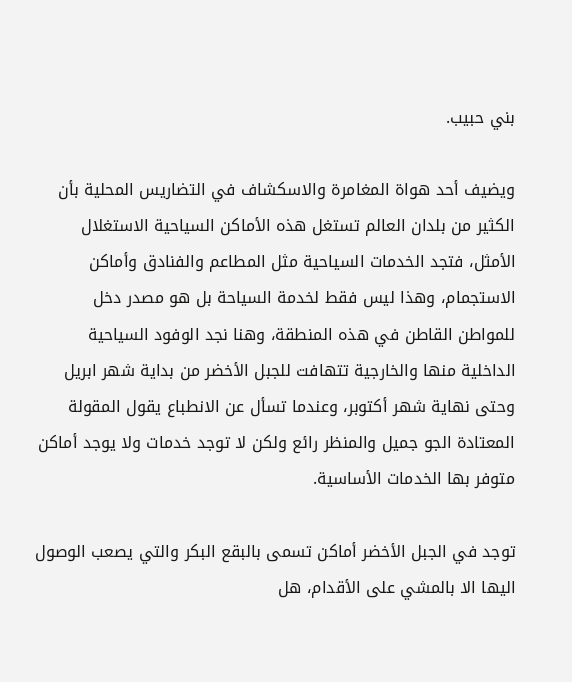بني حبيب.

ويضيف أحد هواة المغامرة والاسكشاف في التضاريس المحلية بأن الكثير من بلدان العالم تستغل هذه الأماكن السياحية الاستغلال الأمثل، فتجد الخدمات السياحية مثل المطاعم والفنادق وأماكن الاستجمام، وهذا ليس فقط لخدمة السياحة بل هو مصدر دخل للمواطن القاطن في هذه المنطقة، وهنا نجد الوفود السياحية الداخلية منها والخارجية تتهافت للجبل الأخضر من بداية شهر ابريل وحتى نهاية شهر أكتوبر، وعندما تسأل عن الانطباع يقول المقولة المعتادة الجو جميل والمنظر رائع ولكن لا توجد خدمات ولا يوجد أماكن متوفر بها الخدمات الأساسية.

توجد في الجبل الأخضر أماكن تسمى بالبقع البكر والتي يصعب الوصول اليها الا بالمشي على الأقدام، هل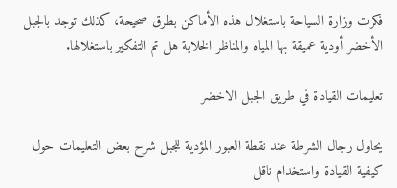فكرت وزارة السياحة باستغلال هذه الأماكن بطرق صحيحة، كذلك توجد بالجبل الأخضر أودية عميقة بها المياه والمناظر الخلابة هل تم التفكير باستغلالها.

تعليمات القيادة في طريق الجبل الاخضر

يحاول رجال الشرطة عند نقطة العبور المؤدية للجبل شرح بعض التعليمات حول كيفية القيادة واستخدام ناقل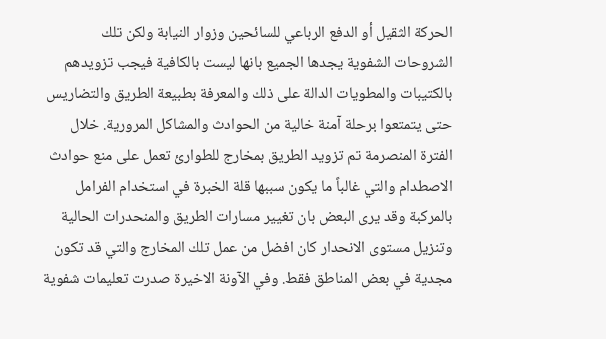الحركة الثقيل أو الدفع الرباعي للسائحين وزوار النيابة ولكن تلك الشروحات الشفوية يجدها الجميع بانها ليست بالكافية فيجب تزويدهم بالكتيبات والمطويات الدالة على ذلك والمعرفة بطبيعة الطريق والتضاريس حتى يتمتعوا برحلة آمنة خالية من الحوادث والمشاكل المرورية. خلال الفترة المنصرمة تم تزويد الطريق بمخارج للطوارئ تعمل على منع حوادث الاصطدام والتي غالباً ما يكون سببها قلة الخبرة في استخدام الفرامل بالمركبة وقد يرى البعض بان تغيير مسارات الطريق والمنحدرات الحالية وتنزيل مستوى الانحدار كان افضل من عمل تلك المخارج والتي قد تكون مجدية في بعض المناطق فقط. وفي الآونة الاخيرة صدرت تعليمات شفوية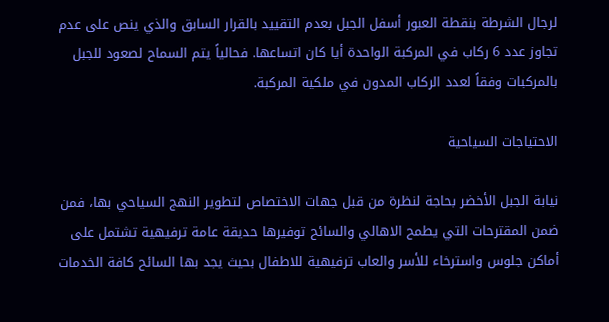لرجال الشرطة بنقطة العبور أسفل الجبل بعدم التقييد بالقرار السابق والذي ينص على عدم تجاوز عدد 6 ركاب في المركبة الواحدة أيا كان اتساعها. فحالياً يتم السماح لصعود للجبل بالمركبات وفقاً لعدد الركاب المدون في ملكية المركبة.

الاحتياجات السياحية

نيابة الجبل الأخضر بحاجة لنظرة من قبل جهات الاختصاص لتطوير النهج السياحي بها، فمن ضمن المقترحات التي يطمح الاهالي والسائح توفيرها حديقة عامة ترفيهية تشتمل على أماكن جلوس واسترخاء للأسر والعاب ترفيهية للاطفال بحيث يجد بها السائح كافة الخدمات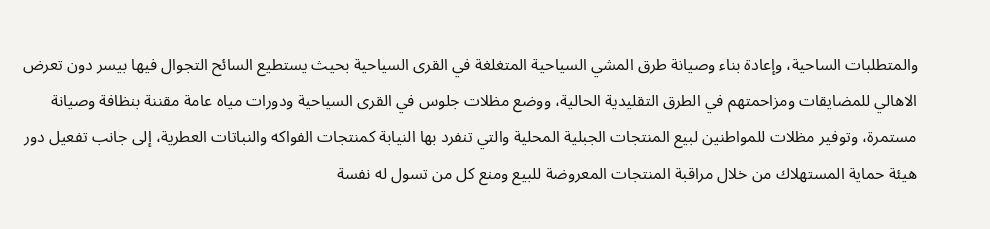والمتطلبات الساحية، وإعادة بناء وصيانة طرق المشي السياحية المتغلغة في القرى السياحية بحيث يستطيع السائح التجوال فيها بيسر دون تعرض الاهالي للمضايقات ومزاحمتهم في الطرق التقليدية الحالية، ووضع مظلات جلوس في القرى السياحية ودورات مياه عامة مقننة بنظافة وصيانة مستمرة، وتوفير مظلات للمواطنين لبيع المنتجات الجبلية المحلية والتي تنفرد بها النيابة كمنتجات الفواكه والنباتات العطرية، إلى جانب تفعيل دور هيئة حماية المستهلاك من خلال مراقبة المنتجات المعروضة للبيع ومنع كل من تسول له نفسة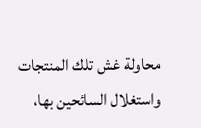محاولة غش تلك المنتجات واستغلال السائحين بها،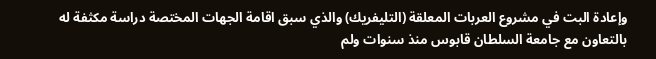وإعادة البت في مشروع العربات المعلقة (التليفريك) والذي سبق اقامة الجهات المختصة دراسة مكثفة له بالتعاون مع جامعة السلطان قابوس منذ سنوات ولم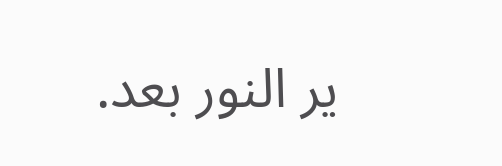ير النور بعد.